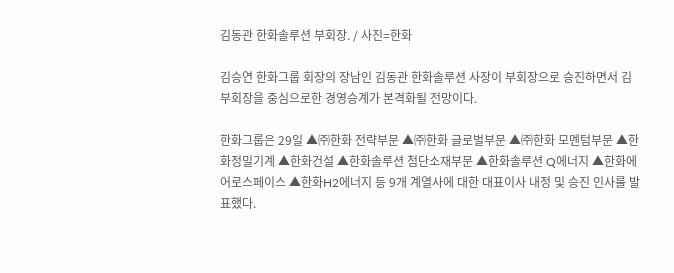김동관 한화솔루션 부회장. / 사진=한화

김승연 한화그룹 회장의 장남인 김동관 한화솔루션 사장이 부회장으로 승진하면서 김 부회장을 중심으로한 경영승계가 본격화될 전망이다.

한화그룹은 29일 ▲㈜한화 전략부문 ▲㈜한화 글로벌부문 ▲㈜한화 모멘텀부문 ▲한화정밀기계 ▲한화건설 ▲한화솔루션 첨단소재부문 ▲한화솔루션 Q에너지 ▲한화에어로스페이스 ▲한화H2에너지 등 9개 계열사에 대한 대표이사 내정 및 승진 인사를 발표했다.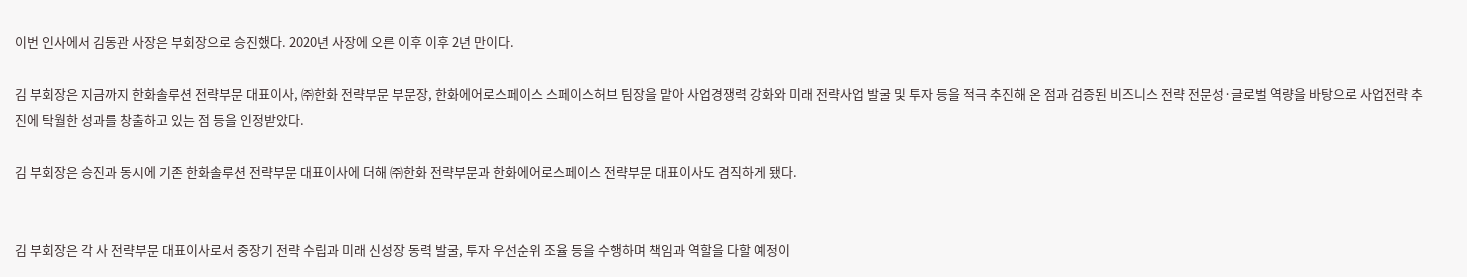이번 인사에서 김동관 사장은 부회장으로 승진했다. 2020년 사장에 오른 이후 이후 2년 만이다.

김 부회장은 지금까지 한화솔루션 전략부문 대표이사, ㈜한화 전략부문 부문장, 한화에어로스페이스 스페이스허브 팀장을 맡아 사업경쟁력 강화와 미래 전략사업 발굴 및 투자 등을 적극 추진해 온 점과 검증된 비즈니스 전략 전문성·글로벌 역량을 바탕으로 사업전략 추진에 탁월한 성과를 창출하고 있는 점 등을 인정받았다.

김 부회장은 승진과 동시에 기존 한화솔루션 전략부문 대표이사에 더해 ㈜한화 전략부문과 한화에어로스페이스 전략부문 대표이사도 겸직하게 됐다.


김 부회장은 각 사 전략부문 대표이사로서 중장기 전략 수립과 미래 신성장 동력 발굴, 투자 우선순위 조율 등을 수행하며 책임과 역할을 다할 예정이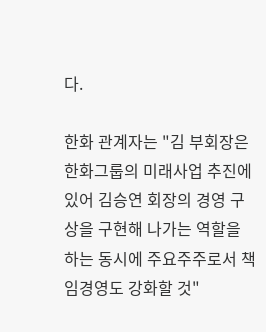다.

한화 관계자는 "김 부회장은 한화그룹의 미래사업 추진에 있어 김승연 회장의 경영 구상을 구현해 나가는 역할을 하는 동시에 주요주주로서 책임경영도 강화할 것"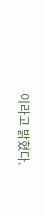이라고 밝혔다.